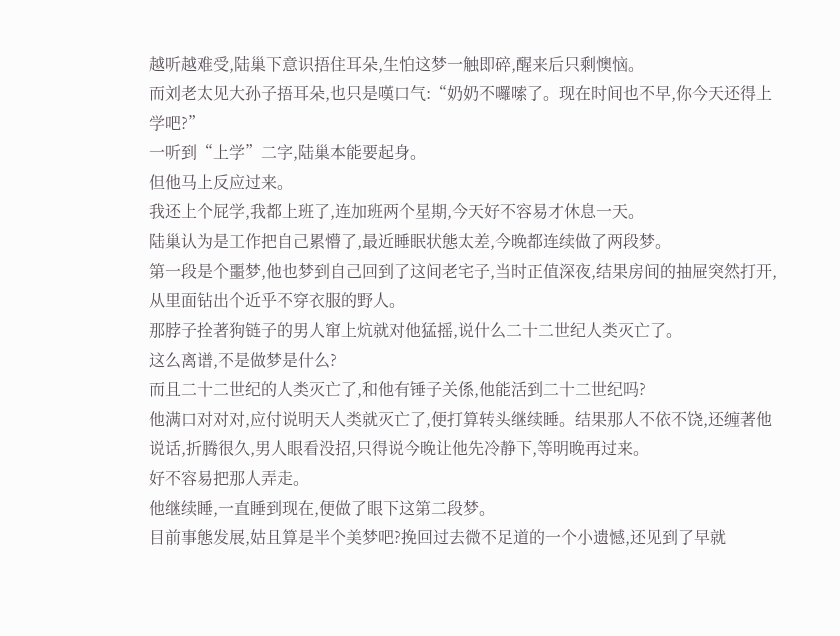越听越难受,陆巢下意识捂住耳朵,生怕这梦一触即碎,醒来后只剩懊恼。
而刘老太见大孙子捂耳朵,也只是嘆口气:“奶奶不囉嗦了。现在时间也不早,你今天还得上学吧?”
一听到“上学”二字,陆巢本能要起身。
但他马上反应过来。
我还上个屁学,我都上班了,连加班两个星期,今天好不容易才休息一天。
陆巢认为是工作把自己累懵了,最近睡眠状態太差,今晚都连续做了两段梦。
第一段是个噩梦,他也梦到自己回到了这间老宅子,当时正值深夜,结果房间的抽屉突然打开,从里面钻出个近乎不穿衣服的野人。
那脖子拴著狗链子的男人窜上炕就对他猛摇,说什么二十二世纪人类灭亡了。
这么离谱,不是做梦是什么?
而且二十二世纪的人类灭亡了,和他有锤子关係,他能活到二十二世纪吗?
他满口对对对,应付说明天人类就灭亡了,便打算转头继续睡。结果那人不依不饶,还缠著他说话,折腾很久,男人眼看没招,只得说今晚让他先冷静下,等明晚再过来。
好不容易把那人弄走。
他继续睡,一直睡到现在,便做了眼下这第二段梦。
目前事態发展,姑且算是半个美梦吧?挽回过去微不足道的一个小遗憾,还见到了早就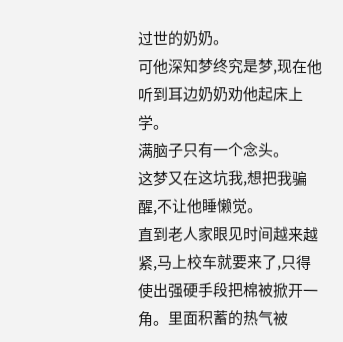过世的奶奶。
可他深知梦终究是梦,现在他听到耳边奶奶劝他起床上学。
满脑子只有一个念头。
这梦又在这坑我,想把我骗醒,不让他睡懒觉。
直到老人家眼见时间越来越紧,马上校车就要来了,只得使出强硬手段把棉被掀开一角。里面积蓄的热气被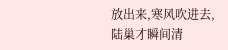放出来,寒风吹进去,陆巢才瞬间清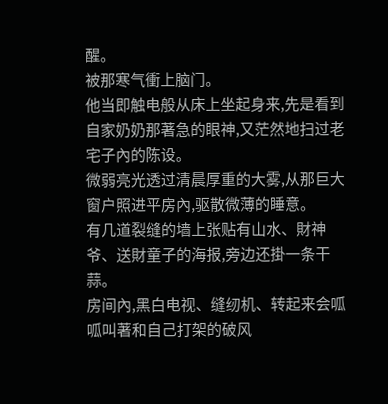醒。
被那寒气衝上脑门。
他当即触电般从床上坐起身来,先是看到自家奶奶那著急的眼神,又茫然地扫过老宅子內的陈设。
微弱亮光透过清晨厚重的大雾,从那巨大窗户照进平房內,驱散微薄的睡意。
有几道裂缝的墙上张贴有山水、財神爷、送財童子的海报,旁边还掛一条干蒜。
房间內,黑白电视、缝纫机、转起来会呱呱叫著和自己打架的破风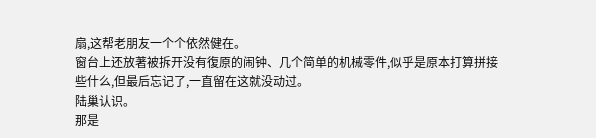扇,这帮老朋友一个个依然健在。
窗台上还放著被拆开没有復原的闹钟、几个简单的机械零件,似乎是原本打算拼接些什么,但最后忘记了,一直留在这就没动过。
陆巢认识。
那是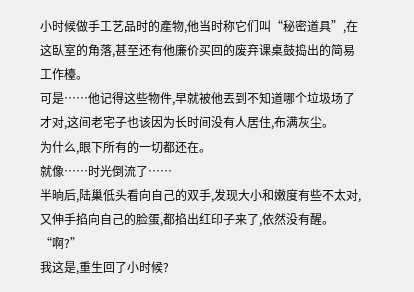小时候做手工艺品时的產物,他当时称它们叫“秘密道具”,在这臥室的角落,甚至还有他廉价买回的废弃课桌鼓捣出的简易工作檯。
可是……他记得这些物件,早就被他丟到不知道哪个垃圾场了才对,这间老宅子也该因为长时间没有人居住,布满灰尘。
为什么,眼下所有的一切都还在。
就像……时光倒流了……
半晌后,陆巢低头看向自己的双手,发现大小和嫩度有些不太对,又伸手掐向自己的脸蛋,都掐出红印子来了,依然没有醒。
“啊?”
我这是,重生回了小时候?